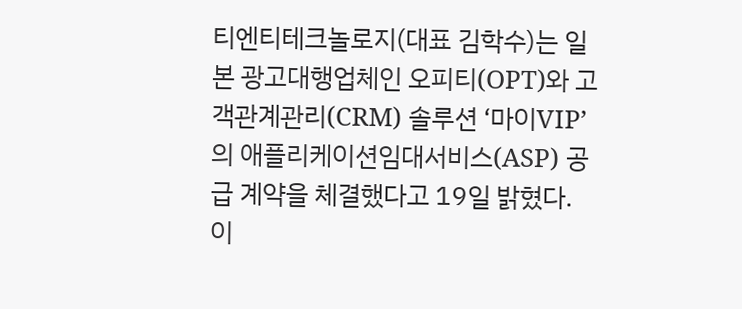티엔티테크놀로지(대표 김학수)는 일본 광고대행업체인 오피티(OPT)와 고객관계관리(CRM) 솔루션 ‘마이VIP’의 애플리케이션임대서비스(ASP) 공급 계약을 체결했다고 19일 밝혔다.
이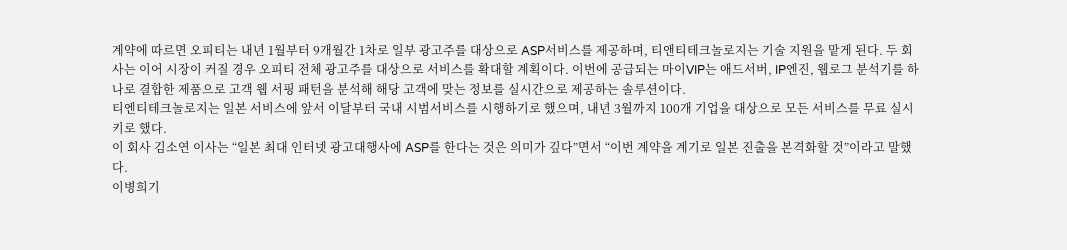계약에 따르면 오피티는 내년 1월부터 9개월간 1차로 일부 광고주를 대상으로 ASP서비스를 제공하며, 티앤티테크놀로지는 기술 지원을 맡게 된다. 두 회사는 이어 시장이 커질 경우 오피티 전체 광고주를 대상으로 서비스를 확대할 계획이다. 이번에 공급되는 마이VIP는 애드서버, IP엔진, 웹로그 분석기를 하나로 결합한 제품으로 고객 웹 서핑 패턴을 분석해 해당 고객에 맞는 정보를 실시간으로 제공하는 솔루션이다.
티엔티테크놀로지는 일본 서비스에 앞서 이달부터 국내 시범서비스를 시행하기로 했으며, 내년 3월까지 100개 기업을 대상으로 모든 서비스를 무료 실시키로 했다.
이 회사 김소연 이사는 “일본 최대 인터넷 광고대행사에 ASP를 한다는 것은 의미가 깊다”면서 “이번 계약을 계기로 일본 진출을 본격화할 것”이라고 말했다.
이병희기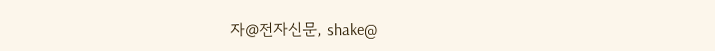자@전자신문, shake@